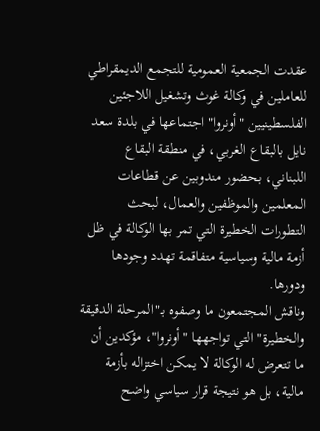عقدت الجمعية العمومية للتجمع الديمقراطي للعاملين في وكالة غوث وتشغيل اللاجئين الفلسطينيين "أونروا" اجتماعها في بلدة سعد نايل بالبقاع الغربي، في منطقة البقاع اللبناني، بحضور مندوبين عن قطاعات المعلمين والموظفين والعمال، لبحث التطورات الخطيرة التي تمر بها الوكالة في ظل أزمة مالية وسياسية متفاقمة تهدد وجودها ودورها.
وناقش المجتمعون ما وصفوه بـ"المرحلة الدقيقة والخطيرة" التي تواجهها "أونروا"، مؤكدين أن ما تتعرض له الوكالة لا يمكن اختزاله بأزمة مالية، بل هو نتيجة قرار سياسي واضح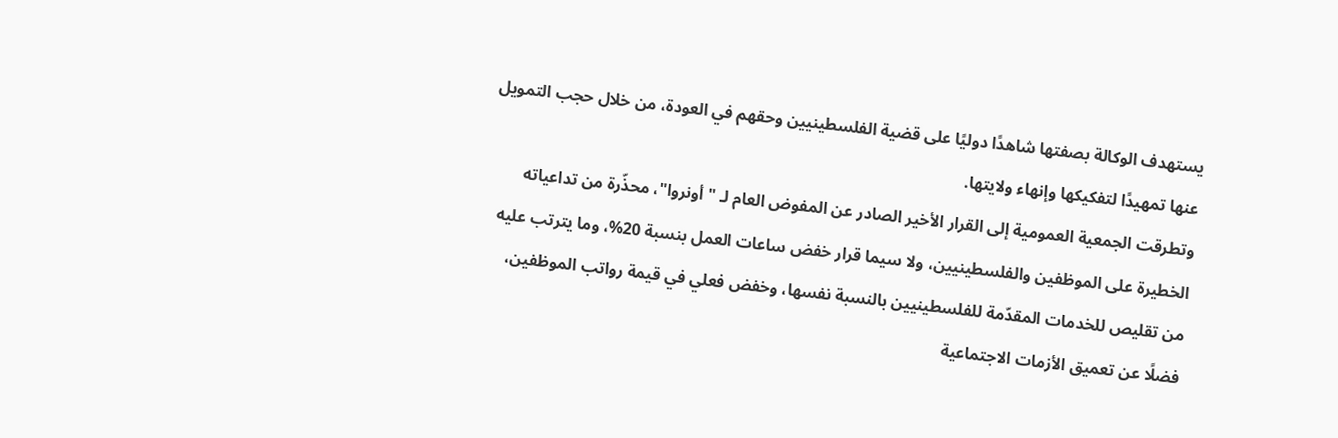يستهدف الوكالة بصفتها شاهدًا دوليًا على قضية الفلسطينيين وحقهم في العودة، من خلال حجب التمويل عنها تمهيدًا لتفكيكها وإنهاء ولايتها.
وتطرقت الجمعية العمومية إلى القرار الأخير الصادر عن المفوض العام لـ "أونروا"، محذّرة من تداعياته الخطيرة على الموظفين والفلسطينيين، ولا سيما قرار خفض ساعات العمل بنسبة 20%، وما يترتب عليه من تقليص للخدمات المقدّمة للفلسطينيين بالنسبة نفسها، وخفض فعلي في قيمة رواتب الموظفين، فضلًا عن تعميق الأزمات الاجتماعية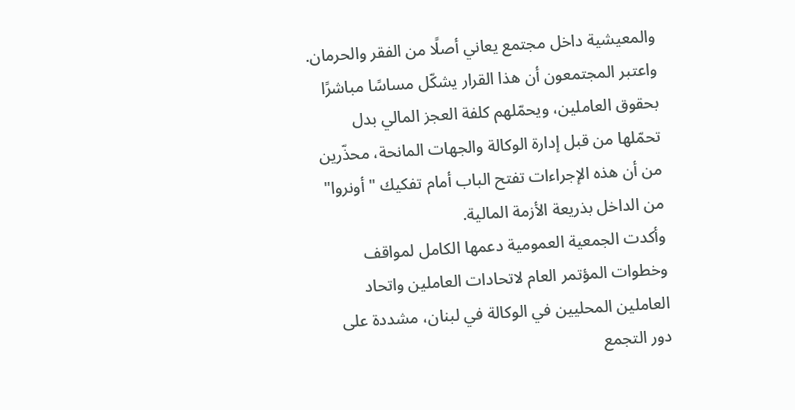والمعيشية داخل مجتمع يعاني أصلًا من الفقر والحرمان.
واعتبر المجتمعون أن هذا القرار يشكّل مساسًا مباشرًا بحقوق العاملين، ويحمّلهم كلفة العجز المالي بدل تحمّلها من قبل إدارة الوكالة والجهات المانحة، محذّرين من أن هذه الإجراءات تفتح الباب أمام تفكيك "أونروا" من الداخل بذريعة الأزمة المالية.
وأكدت الجمعية العمومية دعمها الكامل لمواقف وخطوات المؤتمر العام لاتحادات العاملين واتحاد العاملين المحليين في الوكالة في لبنان، مشددة على دور التجمع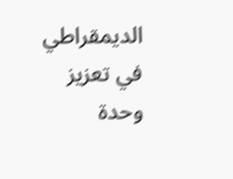الديمقراطي في تعزيز وحدة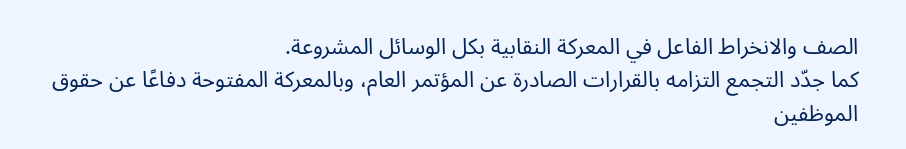الصف والانخراط الفاعل في المعركة النقابية بكل الوسائل المشروعة.
كما جدّد التجمع التزامه بالقرارات الصادرة عن المؤتمر العام، وبالمعركة المفتوحة دفاعًا عن حقوق الموظفين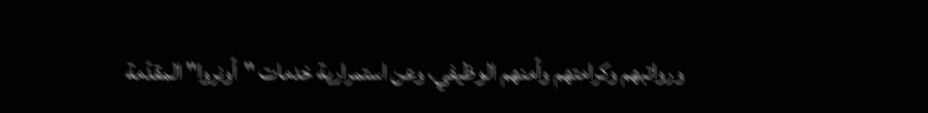ورواتبهم وكرامتهم وأمنهم الوظيفي، وعن استمرارية خدمات "أونروا" المقدّمة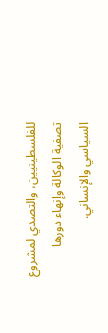للفلسطينيين، والتصدي لمشروع تصفية الوكالة وإنهاء دورها السياسي والإنساني.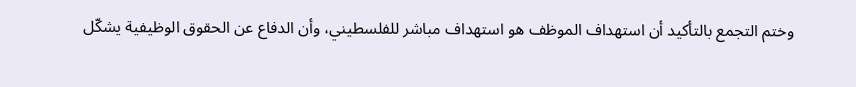وختم التجمع بالتأكيد أن استهداف الموظف هو استهداف مباشر للفلسطيني، وأن الدفاع عن الحقوق الوظيفية يشكّل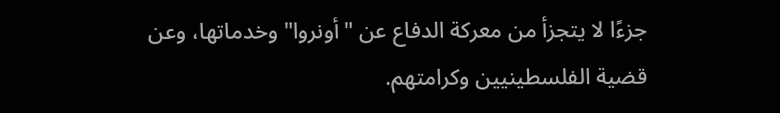جزءًا لا يتجزأ من معركة الدفاع عن "أونروا" وخدماتها، وعن قضية الفلسطينيين وكرامتهم.